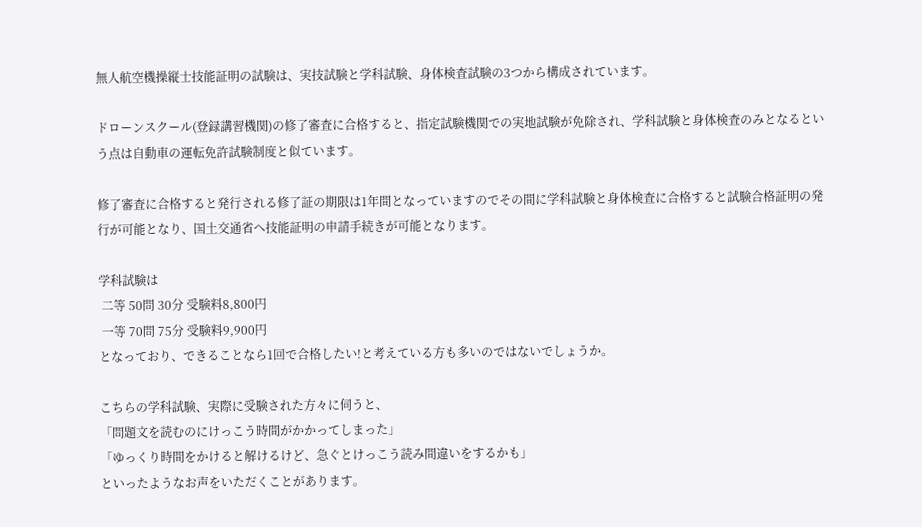無人航空機操縦士技能証明の試験は、実技試験と学科試験、身体検査試験の3つから構成されています。

ドローンスクール(登録講習機関)の修了審査に合格すると、指定試験機関での実地試験が免除され、学科試験と身体検査のみとなるという点は自動車の運転免許試験制度と似ています。

修了審査に合格すると発行される修了証の期限は1年間となっていますのでその間に学科試験と身体検査に合格すると試験合格証明の発行が可能となり、国土交通省へ技能証明の申請手続きが可能となります。

学科試験は
 二等 50問 30分 受験料8,800円
 一等 70問 75分 受験料9,900円
となっており、できることなら1回で合格したい!と考えている方も多いのではないでしょうか。

こちらの学科試験、実際に受験された方々に伺うと、
「問題文を読むのにけっこう時間がかかってしまった」
「ゆっくり時間をかけると解けるけど、急ぐとけっこう読み間違いをするかも」
といったようなお声をいただくことがあります。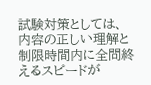試験対策としては、内容の正しい理解と制限時間内に全問終えるスピードが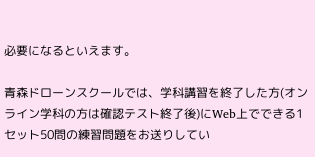必要になるといえます。

青森ドローンスクールでは、学科講習を終了した方(オンライン学科の方は確認テスト終了後)にWeb上でできる1セット50問の練習問題をお送りしてい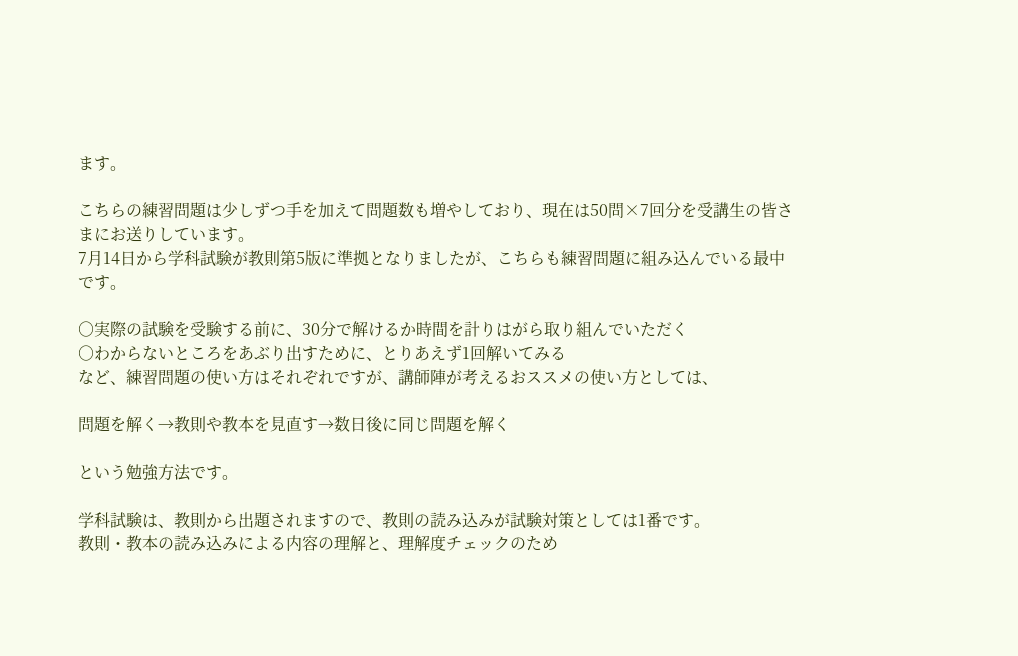ます。

こちらの練習問題は少しずつ手を加えて問題数も増やしており、現在は50問×7回分を受講生の皆さまにお送りしています。
7月14日から学科試験が教則第5版に準拠となりましたが、こちらも練習問題に組み込んでいる最中です。

○実際の試験を受験する前に、30分で解けるか時間を計りはがら取り組んでいただく
○わからないところをあぶり出すために、とりあえず1回解いてみる
など、練習問題の使い方はそれぞれですが、講師陣が考えるおススメの使い方としては、

問題を解く→教則や教本を見直す→数日後に同じ問題を解く

という勉強方法です。

学科試験は、教則から出題されますので、教則の読み込みが試験対策としては1番です。
教則・教本の読み込みによる内容の理解と、理解度チェックのため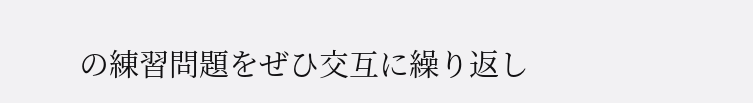の練習問題をぜひ交互に繰り返し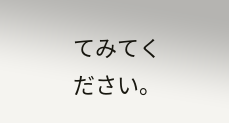てみてください。